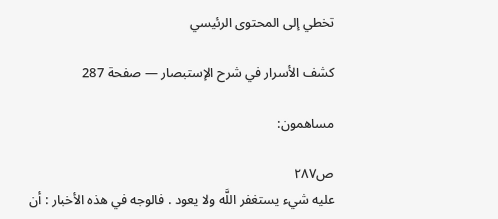تخطي إلى المحتوى الرئيسي

كشف الأسرار في شرح الإستبصار — صفحة 287

مساهمون:

ص٢٨٧
عليه شيء يستغفر اللَّه ولا يعود . فالوجه في هذه الأخبار : أن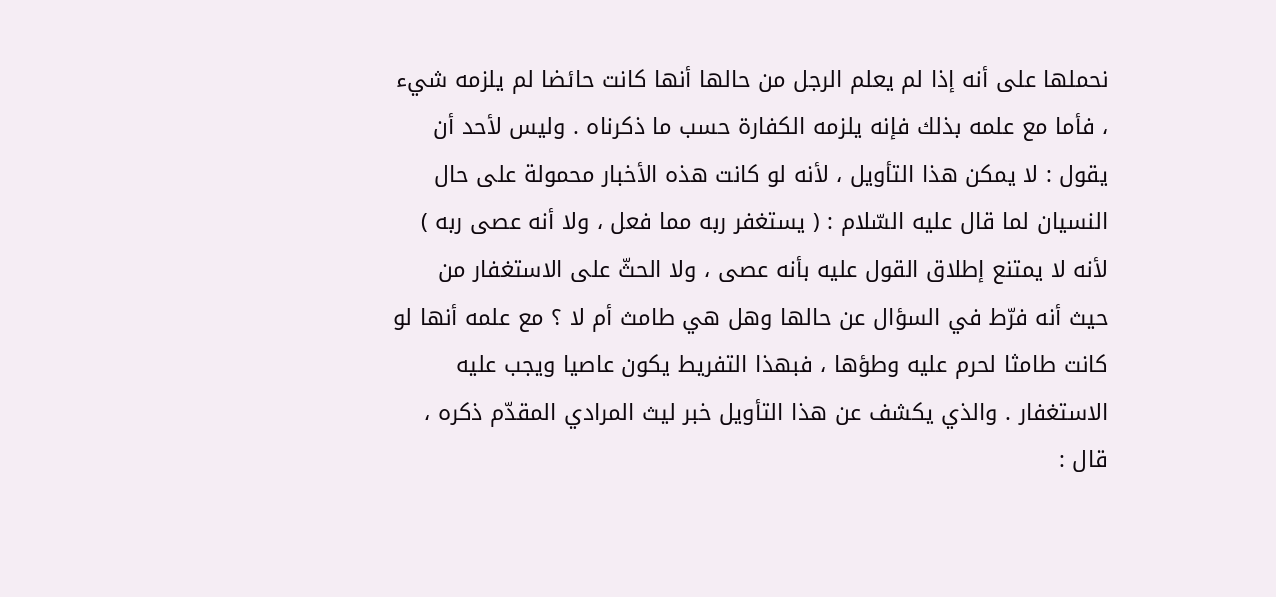نحملها على أنه إذا لم يعلم الرجل من حالها أنها كانت حائضا لم يلزمه شيء ، فأما مع علمه بذلك فإنه يلزمه الكفارة حسب ما ذكرناه . وليس لأحد أن يقول : لا يمكن هذا التأويل ، لأنه لو كانت هذه الأخبار محمولة على حال النسيان لما قال عليه السّلام : ( يستغفر ربه مما فعل ، ولا أنه عصى ربه ) لأنه لا يمتنع إطلاق القول عليه بأنه عصى ، ولا الحثّ على الاستغفار من حيث أنه فرّط في السؤال عن حالها وهل هي طامث أم لا ؟ مع علمه أنها لو كانت طامثا لحرم عليه وطؤها ، فبهذا التفريط يكون عاصيا ويجب عليه الاستغفار . والذي يكشف عن هذا التأويل خبر ليث المرادي المقدّم ذكره ، قال :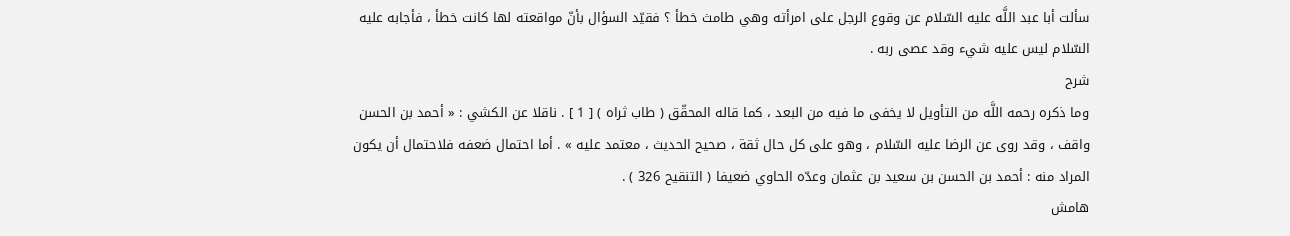سألت أبا عبد اللَّه عليه السّلام عن وقوع الرجل على امرأته وهي طامث خطأ ؟ فقيّد السؤال بأنّ مواقعته لها كانت خطأ ، فأجابه عليه السّلام ليس عليه شيء وقد عصى ربه .
شرح
وما ذكره رحمه اللَّه من التأويل لا يخفى ما فيه من البعد ، كما قاله المحقّق ( طاب ثراه ) [ 1 ] . ناقلا عن الكشي : « أحمد بن الحسن واقف ، وقد روى عن الرضا عليه السّلام ، وهو على كل حال ثقة ، صحيح الحديث ، معتمد عليه » . أما احتمال ضعفه فلاحتمال أن يكون المراد منه : أحمد بن الحسن بن سعيد بن عثمان وعدّه الحاوي ضعيفا ( التنقيح 326 ) .
هامش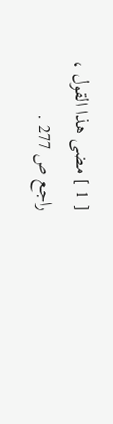[ 1 ] مضى هذا القول ، راجع ص 277 .